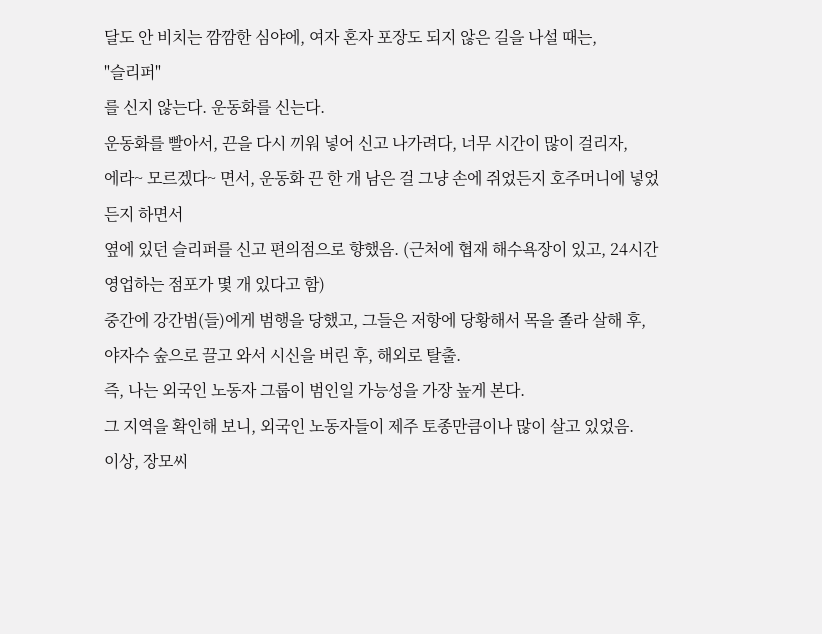달도 안 비치는 깜깜한 심야에, 여자 혼자 포장도 되지 않은 길을 나설 때는,
"슬리퍼"
를 신지 않는다. 운동화를 신는다.
운동화를 빨아서, 끈을 다시 끼워 넣어 신고 나가려다, 너무 시간이 많이 걸리자,
에라~ 모르겠다~ 면서, 운동화 끈 한 개 남은 걸 그냥 손에 쥐었든지 호주머니에 넣었든지 하면서
옆에 있던 슬리퍼를 신고 편의점으로 향했음. (근처에 협재 해수욕장이 있고, 24시간 영업하는 점포가 몇 개 있다고 함)
중간에 강간범(들)에게 범행을 당했고, 그들은 저항에 당황해서 목을 졸라 살해 후, 야자수 숲으로 끌고 와서 시신을 버린 후, 해외로 탈출.
즉, 나는 외국인 노동자 그룹이 범인일 가능성을 가장 높게 본다.
그 지역을 확인해 보니, 외국인 노동자들이 제주 토종만큼이나 많이 살고 있었음.
이상, 장모씨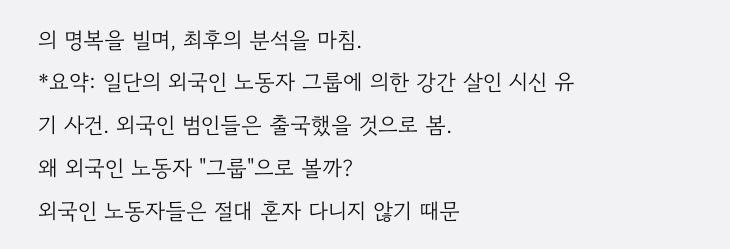의 명복을 빌며, 최후의 분석을 마침.
*요약: 일단의 외국인 노동자 그룹에 의한 강간 살인 시신 유기 사건. 외국인 범인들은 출국했을 것으로 봄.
왜 외국인 노동자 "그룹"으로 볼까?
외국인 노동자들은 절대 혼자 다니지 않기 때문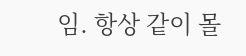임. 항상 같이 몰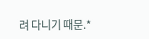려 다니기 때문.*